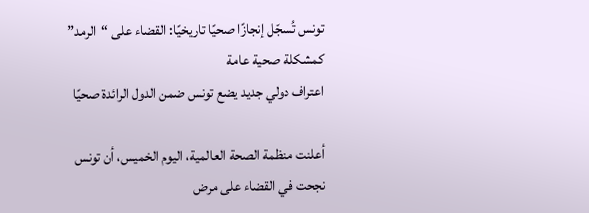تونس تُسجّل إنجازًا صحيًا تاريخيًا: القضاء على “الرمد” كمشكلة صحية عامة
اعتراف دولي جديد يضع تونس ضمن الدول الرائدة صحيًا

أعلنت منظمة الصحة العالمية، اليوم الخميس، أن تونس نجحت في القضاء على مرض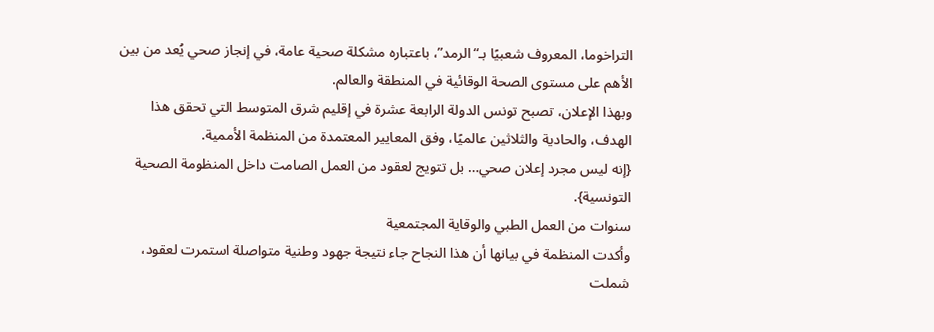التراخوما، المعروف شعبيًا بـ“الرمد”، باعتباره مشكلة صحية عامة، في إنجاز صحي يُعد من بين الأهم على مستوى الصحة الوقائية في المنطقة والعالم.
وبهذا الإعلان، تصبح تونس الدولة الرابعة عشرة في إقليم شرق المتوسط التي تحقق هذا الهدف، والحادية والثلاثين عالميًا، وفق المعايير المعتمدة من المنظمة الأممية.
{إنه ليس مجرد إعلان صحي… بل تتويج لعقود من العمل الصامت داخل المنظومة الصحية التونسية}.
سنوات من العمل الطبي والوقاية المجتمعية
وأكدت المنظمة في بيانها أن هذا النجاح جاء نتيجة جهود وطنية متواصلة استمرت لعقود، شملت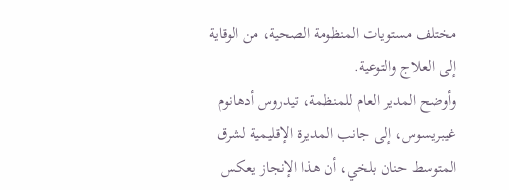مختلف مستويات المنظومة الصحية، من الوقاية إلى العلاج والتوعية.
وأوضح المدير العام للمنظمة، تيدروس أدهانوم غيبريسوس، إلى جانب المديرة الإقليمية لشرق المتوسط حنان بلخي، أن هذا الإنجاز يعكس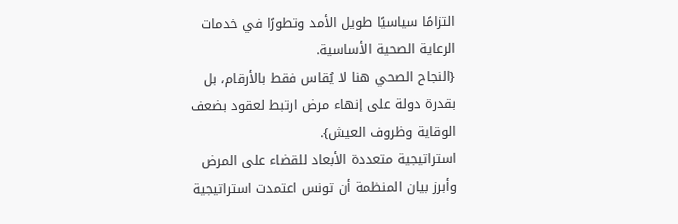التزامًا سياسيًا طويل الأمد وتطورًا في خدمات الرعاية الصحية الأساسية.
{النجاح الصحي هنا لا يُقاس فقط بالأرقام، بل بقدرة دولة على إنهاء مرض ارتبط لعقود بضعف الوقاية وظروف العيش}.
استراتيجية متعددة الأبعاد للقضاء على المرض
وأبرز بيان المنظمة أن تونس اعتمدت استراتيجية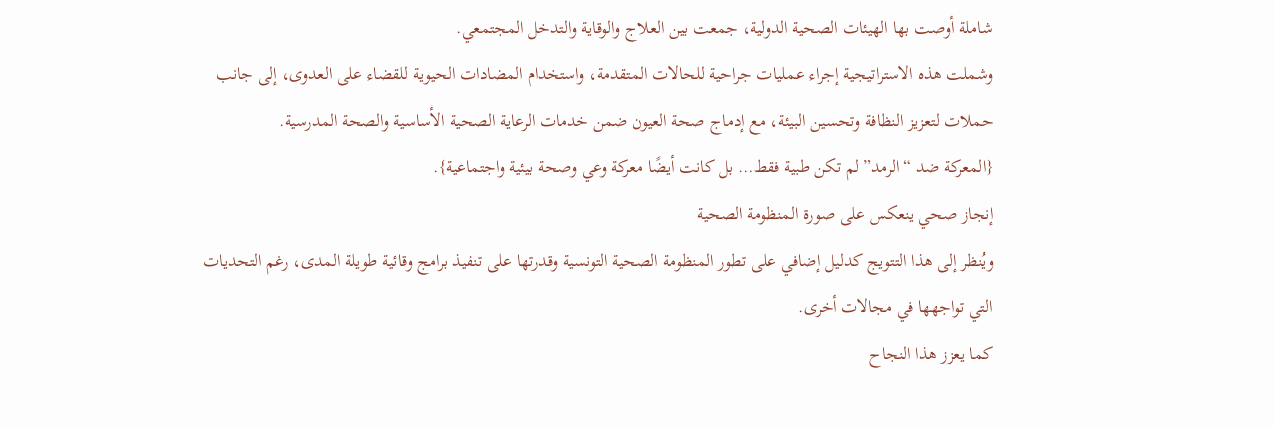شاملة أوصت بها الهيئات الصحية الدولية، جمعت بين العلاج والوقاية والتدخل المجتمعي.
وشملت هذه الاستراتيجية إجراء عمليات جراحية للحالات المتقدمة، واستخدام المضادات الحيوية للقضاء على العدوى، إلى جانب حملات لتعزيز النظافة وتحسين البيئة، مع إدماج صحة العيون ضمن خدمات الرعاية الصحية الأساسية والصحة المدرسية.
{المعركة ضد “الرمد” لم تكن طبية فقط… بل كانت أيضًا معركة وعي وصحة بيئية واجتماعية}.
إنجاز صحي ينعكس على صورة المنظومة الصحية
ويُنظر إلى هذا التتويج كدليل إضافي على تطور المنظومة الصحية التونسية وقدرتها على تنفيذ برامج وقائية طويلة المدى، رغم التحديات التي تواجهها في مجالات أخرى.
كما يعزز هذا النجاح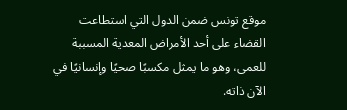موقع تونس ضمن الدول التي استطاعت القضاء على أحد الأمراض المعدية المسببة للعمى، وهو ما يمثل مكسبًا صحيًا وإنسانيًا في الآن ذاته.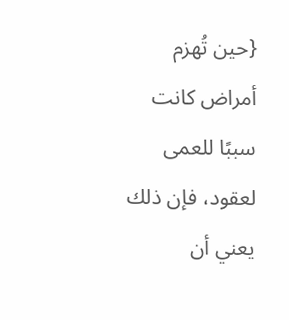{حين تُهزم أمراض كانت سببًا للعمى لعقود، فإن ذلك يعني أن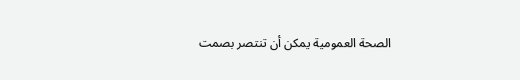الصحة العمومية يمكن أن تنتصر بصمت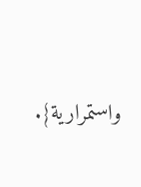واستمرارية}.